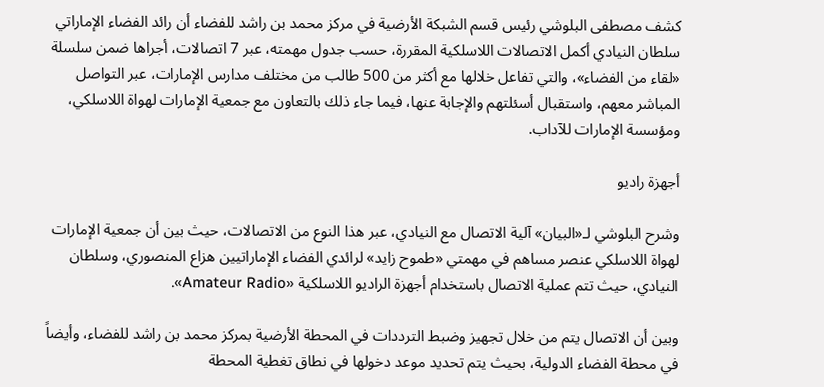كشف مصطفى البلوشي رئيس قسم الشبكة الأرضية في مركز محمد بن راشد للفضاء أن رائد الفضاء الإماراتي سلطان النيادي أكمل الاتصالات اللاسلكية المقررة، حسب جدول مهمته، عبر 7 اتصالات، أجراها ضمن سلسلة «لقاء من الفضاء»، والتي تفاعل خلالها مع أكثر من 500 طالب من مختلف مدارس الإمارات، عبر التواصل المباشر معهم، واستقبال أسئلتهم والإجابة عنها، فيما جاء ذلك بالتعاون مع جمعية الإمارات لهواة اللاسلكي، ومؤسسة الإمارات للآداب.

أجهزة راديو

وشرح البلوشي لـ«البيان» آلية الاتصال مع النيادي، عبر هذا النوع من الاتصالات، حيث بين أن جمعية الإمارات لهواة اللاسلكي عنصر مساهم في مهمتي «طموح زايد» لرائدي الفضاء الإماراتيين هزاع المنصوري، وسلطان النيادي، حيث تتم عملية الاتصال باستخدام أجهزة الراديو اللاسلكية «Amateur Radio».

وبين أن الاتصال يتم من خلال تجهيز وضبط الترددات في المحطة الأرضية بمركز محمد بن راشد للفضاء، وأيضاً في محطة الفضاء الدولية، بحيث يتم تحديد موعد دخولها في نطاق تغطية المحطة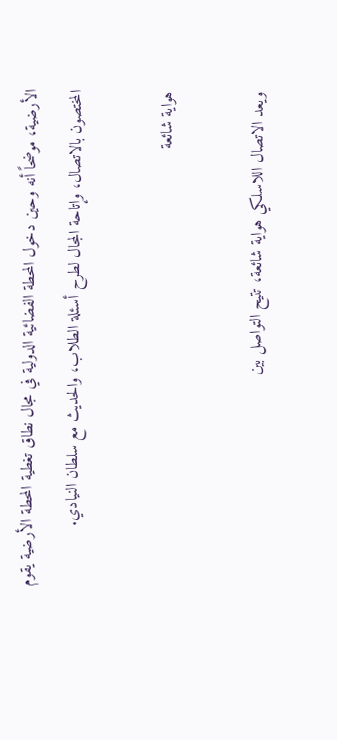الأرضية، موضحاً أنه وحين دخول المحطة الفضائية الدولية في مجال نطاق تغطية المحطة الأرضية يقوم المختصون بالاتصال، وإتاحة المجال لطرح أسئلة الطلاب، والحديث مع سلطان النيادي.

هواية شائعة

ويعد الاتصال اللاسلكي هواية شائعة، تتيح التواصل بين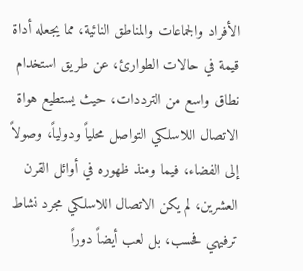الأفراد والجماعات والمناطق النائية، مما يجعله أداة قيمة في حالات الطوارئ، عن طريق استخدام نطاق واسع من الترددات، حيث يستطيع هواة الاتصال اللاسلكي التواصل محلياً ودولياً، وصولاً إلى الفضاء، فيما ومنذ ظهوره في أوائل القرن العشرين، لم يكن الاتصال اللاسلكي مجرد نشاط ترفيهي فحسب، بل لعب أيضاً دوراً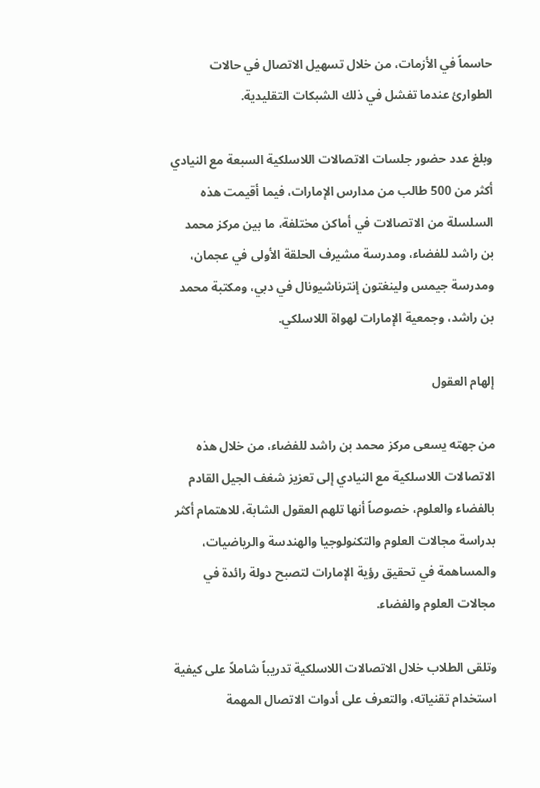حاسماً في الأزمات، من خلال تسهيل الاتصال في حالات الطوارئ عندما تفشل في ذلك الشبكات التقليدية.

وبلغ عدد حضور جلسات الاتصالات اللاسلكية السبعة مع النيادي أكثر من 500 طالب من مدارس الإمارات، فيما أقيمت هذه السلسلة من الاتصالات في أماكن مختلفة، ما بين مركز محمد بن راشد للفضاء، ومدرسة مشيرف الحلقة الأولى في عجمان، ومدرسة جيمس ولينغتون إنترناشيونال في دبي، ومكتبة محمد بن راشد، وجمعية الإمارات لهواة اللاسلكي.

إلهام العقول

من جهته يسعى مركز محمد بن راشد للفضاء، من خلال هذه الاتصالات اللاسلكية مع النيادي إلى تعزيز شغف الجيل القادم بالفضاء والعلوم، خصوصاً أنها تلهم العقول الشابة، للاهتمام أكثر بدراسة مجالات العلوم والتكنولوجيا والهندسة والرياضيات، والمساهمة في تحقيق رؤية الإمارات لتصبح دولة رائدة في مجالات العلوم والفضاء.

وتلقى الطلاب خلال الاتصالات اللاسلكية تدريباً شاملاً على كيفية استخدام تقنياته، والتعرف على أدوات الاتصال المهمة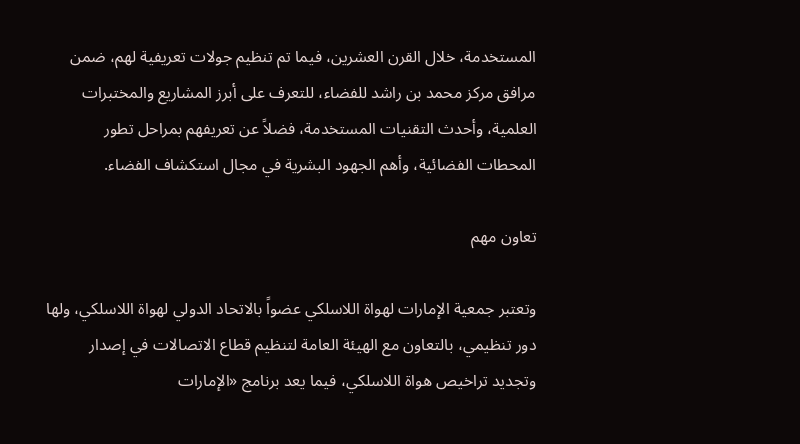المستخدمة، خلال القرن العشرين، فيما تم تنظيم جولات تعريفية لهم، ضمن مرافق مركز محمد بن راشد للفضاء، للتعرف على أبرز المشاريع والمختبرات العلمية، وأحدث التقنيات المستخدمة، فضلاً عن تعريفهم بمراحل تطور المحطات الفضائية، وأهم الجهود البشرية في مجال استكشاف الفضاء.

تعاون مهم

وتعتبر جمعية الإمارات لهواة اللاسلكي عضواً بالاتحاد الدولي لهواة اللاسلكي، ولها دور تنظيمي، بالتعاون مع الهيئة العامة لتنظيم قطاع الاتصالات في إصدار وتجديد تراخيص هواة اللاسلكي، فيما يعد برنامج «الإمارات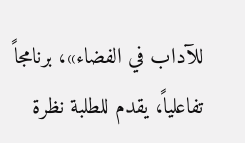للآداب في الفضاء»، برنامجاً تفاعلياً، يقدم للطلبة نظرة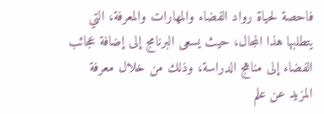فاحصة لحياة رواد الفضاء والمهارات والمعرفة، التي يتطلبها هذا المجال، حيث يسعى البرنامج إلى إضافة عجائب الفضاء إلى مناهج الدراسة، وذلك من خلال معرفة المزيد عن علم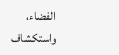الفضاء، واستكشاف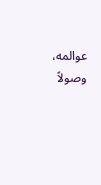عوالمه، وصولاً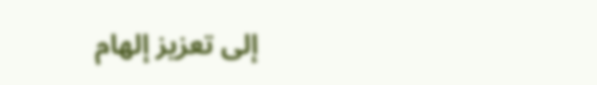إلى تعزيز إلهام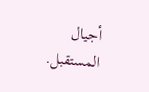أجيال المستقبل.